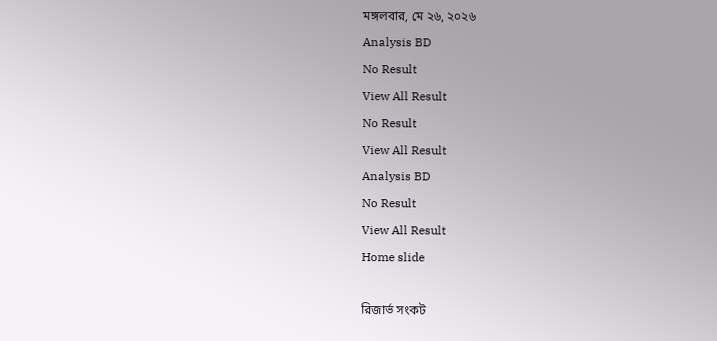মঙ্গলবার, মে ২৬, ২০২৬
Analysis BD
No Result
View All Result
No Result
View All Result
Analysis BD
No Result
View All Result
Home slide

রিজার্ভ সংকট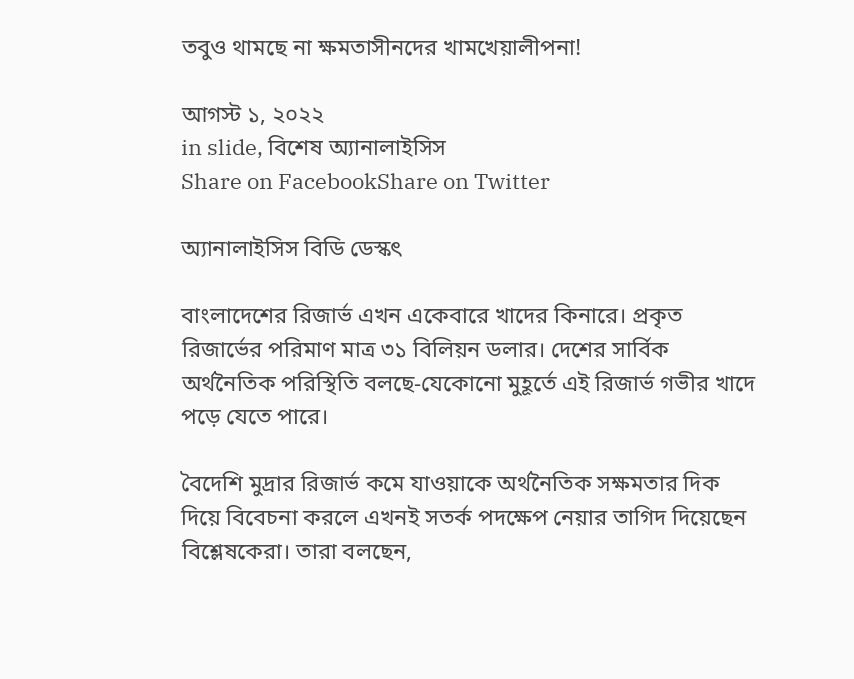তবুও থামছে না ক্ষমতাসীনদের খামখেয়ালীপনা!

আগস্ট ১, ২০২২
in slide, বিশেষ অ্যানালাইসিস
Share on FacebookShare on Twitter

অ্যানালাইসিস বিডি ডেস্কৎ

বাংলাদেশের রিজার্ভ এখন একেবারে খাদের কিনারে। প্রকৃত রিজার্ভের পরিমাণ মাত্র ৩১ বিলিয়ন ডলার। দেশের সার্বিক অর্থনৈতিক পরিস্থিতি বলছে-যেকোনো মুহূর্তে এই রিজার্ভ গভীর খাদে পড়ে যেতে পারে।

বৈদেশি মুদ্রার রিজার্ভ কমে যাওয়াকে অর্থনৈতিক সক্ষমতার দিক দিয়ে বিবেচনা করলে এখনই সতর্ক পদক্ষেপ নেয়ার তাগিদ দিয়েছেন বিশ্লেষকেরা। তারা বলছেন,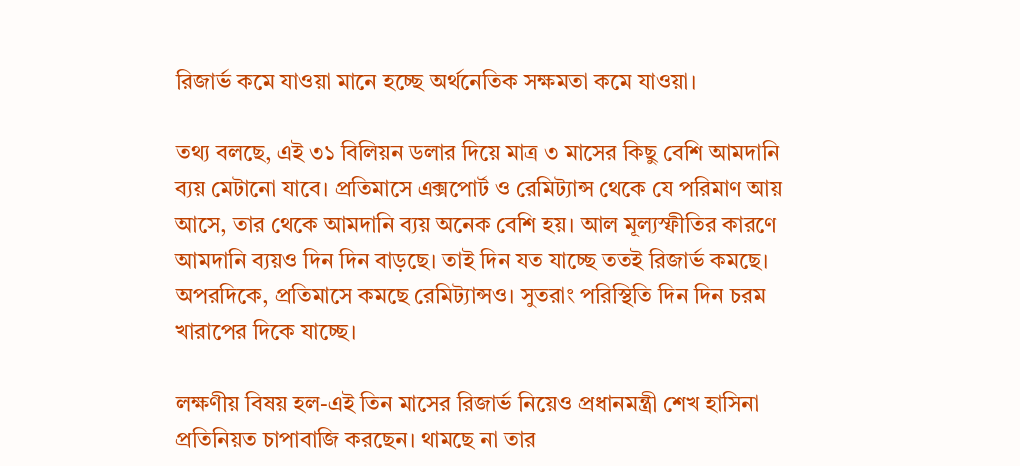রিজার্ভ কমে যাওয়া মানে হচ্ছে অর্থনেতিক সক্ষমতা কমে যাওয়া।

তথ্য বলছে, এই ৩১ বিলিয়ন ডলার দিয়ে মাত্র ৩ মাসের কিছু বেশি আমদানি ব্যয় মেটানো যাবে। প্রতিমাসে এক্সপোর্ট ও রেমিট্যান্স থেকে যে পরিমাণ আয় আসে, তার থেকে আমদানি ব্যয় অনেক বেশি হয়। আল মূল্যস্ফীতির কারণে আমদানি ব্যয়ও দিন দিন বাড়ছে। তাই দিন যত যাচ্ছে ততই রিজার্ভ কমছে। অপরদিকে, প্রতিমাসে কমছে রেমিট্যান্সও। সুতরাং পরিস্থিতি দিন দিন চরম খারাপের দিকে যাচ্ছে।

লক্ষণীয় বিষয় হল-এই তিন মাসের রিজার্ভ নিয়েও প্রধানমন্ত্রী শেখ হাসিনা প্রতিনিয়ত চাপাবাজি করছেন। থামছে না তার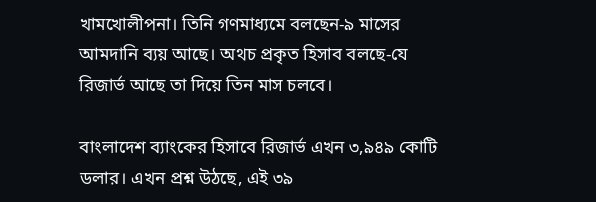খামখোলীপনা। তিনি গণমাধ্যমে বলছেন-৯ মাসের আমদানি ব্যয় আছে। অথচ প্রকৃত হিসাব বলছে-যে রিজার্ভ আছে তা দিয়ে তিন মাস চলবে।

বাংলাদেশ ব্যাংকের হিসাবে রিজার্ভ এখন ৩,৯৪৯ কোটি ডলার। এখন প্রশ্ন উঠছে, এই ৩৯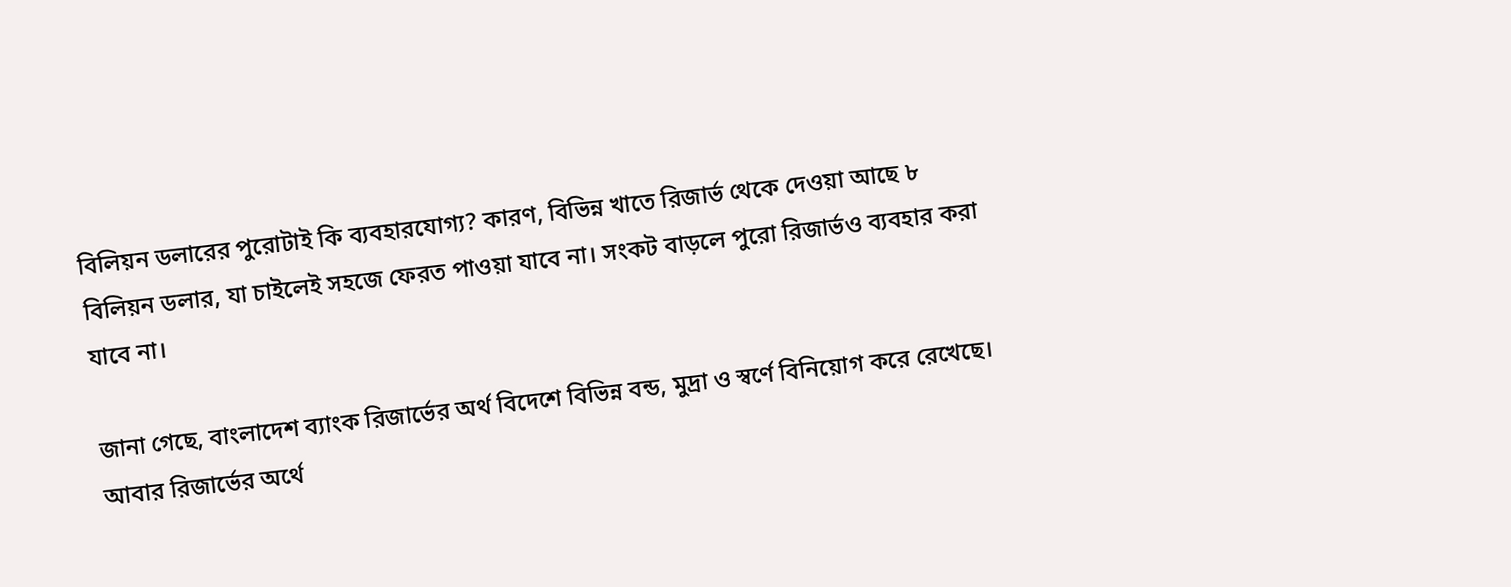বিলিয়ন ডলারের পুরোটাই কি ব্যবহারযোগ্য? কারণ, বিভিন্ন খাতে রিজার্ভ থেকে দেওয়া আছে ৮ বিলিয়ন ডলার, যা চাইলেই সহজে ফেরত পাওয়া যাবে না। সংকট বাড়লে পুরো রিজার্ভও ব্যবহার করা যাবে না।

জানা গেছে, বাংলাদেশ ব্যাংক রিজার্ভের অর্থ বিদেশে বিভিন্ন বন্ড, মুদ্রা ও স্বর্ণে বিনিয়োগ করে রেখেছে। আবার রিজার্ভের অর্থে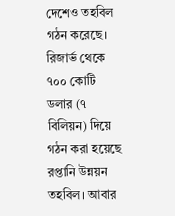দেশেও তহবিল গঠন করেছে। রিজার্ভ থেকে ৭০০ কোটি ডলার (৭ বিলিয়ন) দিয়ে গঠন করা হয়েছে রপ্তানি উন্নয়ন তহবিল। আবার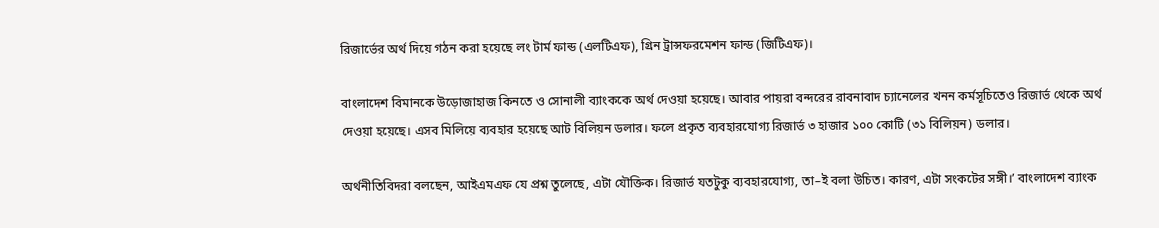রিজার্ভের অর্থ দিয়ে গঠন করা হয়েছে লং টার্ম ফান্ড (এলটিএফ), গ্রিন ট্রান্সফরমেশন ফান্ড (জিটিএফ)।

বাংলাদেশ বিমানকে উড়োজাহাজ কিনতে ও সোনালী ব্যাংককে অর্থ দেওয়া হয়েছে। আবার পায়রা বন্দরের রাবনাবাদ চ্যানেলের খনন কর্মসূচিতেও রিজার্ভ থেকে অর্থ দেওয়া হয়েছে। এসব মিলিয়ে ব্যবহার হয়েছে আট বিলিয়ন ডলার। ফলে প্রকৃত ব্যবহারযোগ্য রিজার্ভ ৩ হাজার ১০০ কোটি (৩১ বিলিয়ন) ডলার।

অর্থনীতিবিদরা বলছেন, আইএমএফ যে প্রশ্ন তুলেছে, এটা যৌক্তিক। রিজার্ভ যতটুকু ব্যবহারযোগ্য, তা–ই বলা উচিত। কারণ, এটা সংকটের সঙ্গী।’ বাংলাদেশ ব্যাংক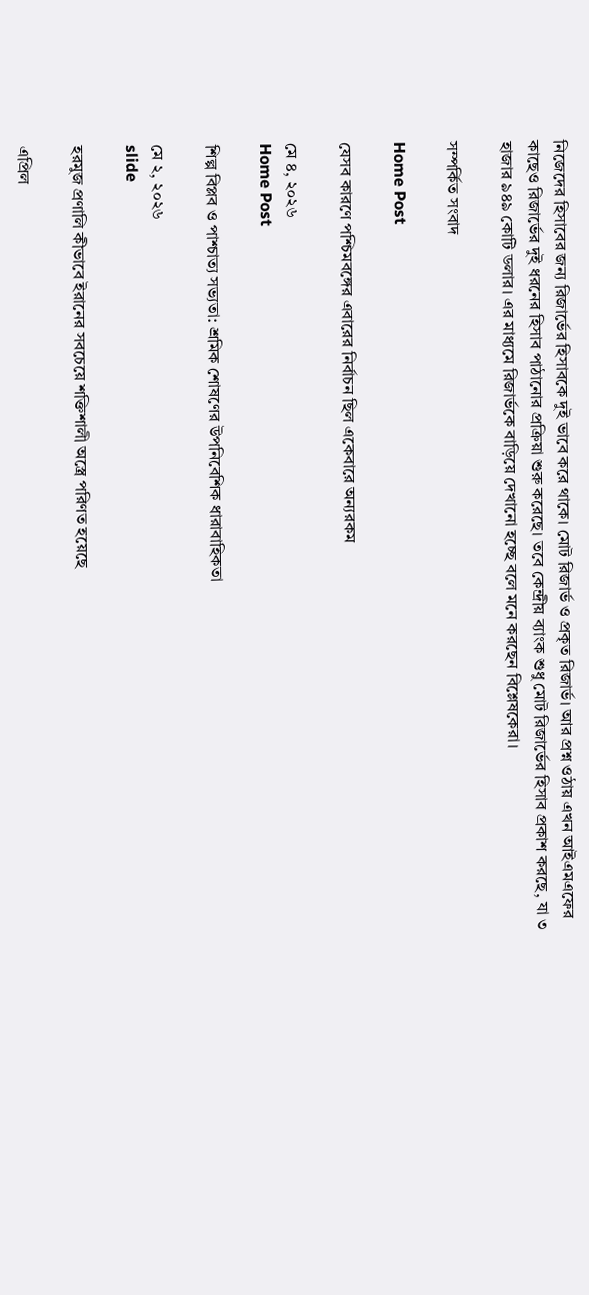নিজেদের হিসাবের জন্য রিজার্ভের হিসাবকে দুই ভাবে করে থাকে। মোট রিজার্ভ ও প্রকৃত রিজার্ভ। আর প্রশ্ন ওঠায় এখন আইএমএফের কাছেও রিজার্ভের দুই ধরনের হিসাব পাঠানোর প্রক্রিয়া শুরু করেছে। তবে কেন্দ্রীয় ব্যাংক শুধু মোট রিজার্ভের হিসাব প্রকাশ করছে, যা ৩ হাজার ৯৪৯ কোটি ডলার। এর মাধ্যমে রিজার্ভকে বাড়িয়ে দেখানো হচ্ছে বলে মনে করছেন বিশ্লেষকেরা।

সম্পর্কিত সংবাদ

Home Post

যেসব কারণে পশ্চিমবঙ্গের এবারের নির্বাচন ছিল একেবারে অন্যরকম

মে ৪, ২০২৬
Home Post

শিল্প বিপ্লব ও পাশ্চাত্য সভ্যতা: শ্রমিক শোষণের উপনিবেশিক ধারাবাহিকতা

মে ২, ২০২৬
slide

হরমুজ প্রণালি কীভাবে ইরানের সবচেয়ে শক্তিশালী অস্ত্রে পরিণত হয়েছে

এপ্রিল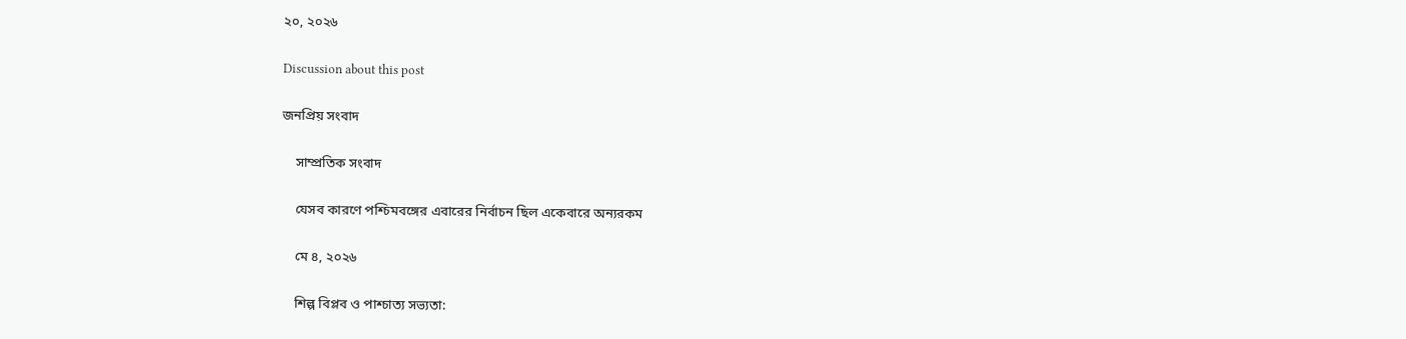২০, ২০২৬

Discussion about this post

জনপ্রিয় সংবাদ

    সাম্প্রতিক সংবাদ

    যেসব কারণে পশ্চিমবঙ্গের এবারের নির্বাচন ছিল একেবারে অন্যরকম

    মে ৪, ২০২৬

    শিল্প বিপ্লব ও পাশ্চাত্য সভ্যতা: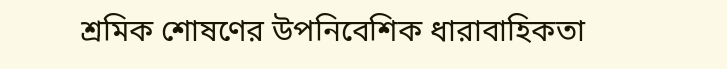শ্রমিক শোষণের উপনিবেশিক ধারাবাহিকতা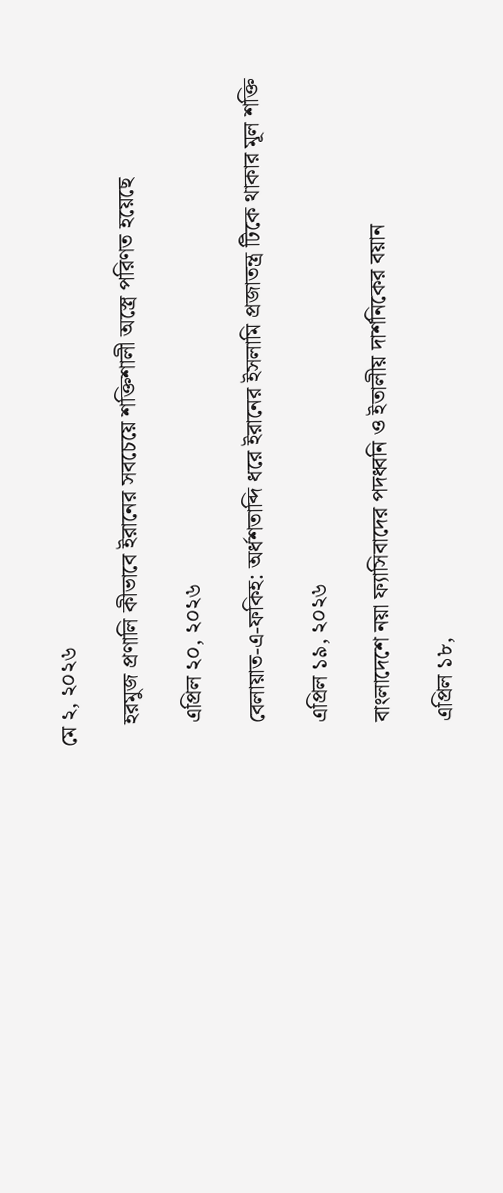মে ২, ২০২৬

    হরমুজ প্রণালি কীভাবে ইরানের সবচেয়ে শক্তিশালী অস্ত্রে পরিণত হয়েছে

    এপ্রিল ২০, ২০২৬

    বেলায়াত-এ-ফকিহ: অর্ধশতাব্দি ধরে ইরানের ইসলামি প্রজাতন্ত্র টিকে থাকার মূল শক্তি

    এপ্রিল ১৯, ২০২৬

    বাংলাদেশে নয়া ফ্যাসিবাদের পদধ্বনি ও ইতালীয় দার্শনিকের বয়ান

    এপ্রিল ১৮,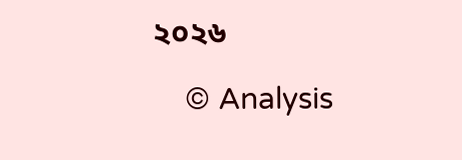২০২৬

    © Analysis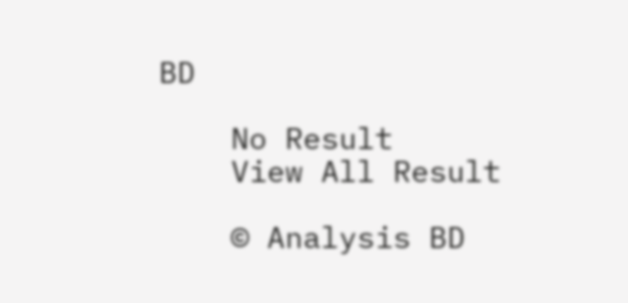BD

    No Result
    View All Result

    © Analysis BD